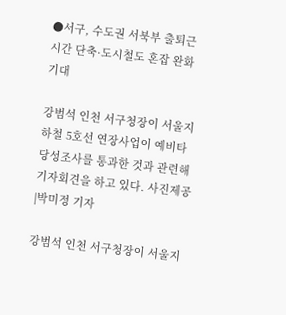●서구, 수도권 서북부 출퇴근 시간 단축·도시철도 혼잡 완화 기대

강범석 인천 서구청장이 서울지하철 5호선 연장사업이 예비타당성조사를 통과한 것과 관련해 기자회견을 하고 있다. 사진제공|박미정 기자

강범석 인천 서구청장이 서울지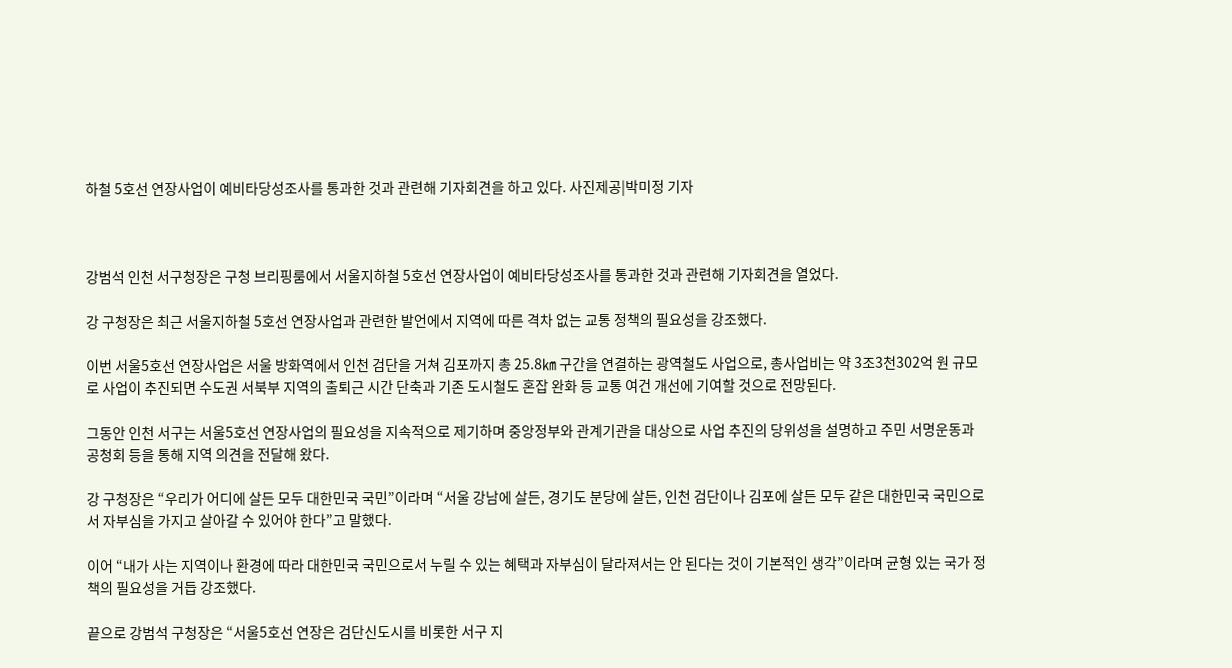하철 5호선 연장사업이 예비타당성조사를 통과한 것과 관련해 기자회견을 하고 있다. 사진제공|박미정 기자



강범석 인천 서구청장은 구청 브리핑룸에서 서울지하철 5호선 연장사업이 예비타당성조사를 통과한 것과 관련해 기자회견을 열었다.

강 구청장은 최근 서울지하철 5호선 연장사업과 관련한 발언에서 지역에 따른 격차 없는 교통 정책의 필요성을 강조했다.

이번 서울5호선 연장사업은 서울 방화역에서 인천 검단을 거쳐 김포까지 총 25.8㎞ 구간을 연결하는 광역철도 사업으로, 총사업비는 약 3조3천302억 원 규모로 사업이 추진되면 수도권 서북부 지역의 출퇴근 시간 단축과 기존 도시철도 혼잡 완화 등 교통 여건 개선에 기여할 것으로 전망된다.

그동안 인천 서구는 서울5호선 연장사업의 필요성을 지속적으로 제기하며 중앙정부와 관계기관을 대상으로 사업 추진의 당위성을 설명하고 주민 서명운동과 공청회 등을 통해 지역 의견을 전달해 왔다.

강 구청장은 “우리가 어디에 살든 모두 대한민국 국민”이라며 “서울 강남에 살든, 경기도 분당에 살든, 인천 검단이나 김포에 살든 모두 같은 대한민국 국민으로서 자부심을 가지고 살아갈 수 있어야 한다”고 말했다.

이어 “내가 사는 지역이나 환경에 따라 대한민국 국민으로서 누릴 수 있는 혜택과 자부심이 달라져서는 안 된다는 것이 기본적인 생각”이라며 균형 있는 국가 정책의 필요성을 거듭 강조했다.

끝으로 강범석 구청장은 “서울5호선 연장은 검단신도시를 비롯한 서구 지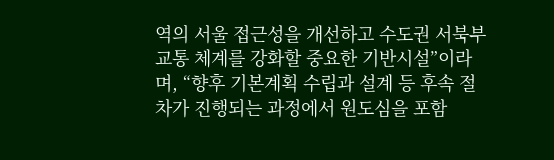역의 서울 접근성을 개선하고 수도권 서북부 교통 체계를 강화할 중요한 기반시설”이라며, “향후 기본계획 수립과 설계 등 후속 절차가 진행되는 과정에서 원도심을 포함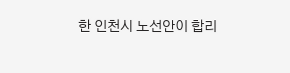한 인천시 노선안이 합리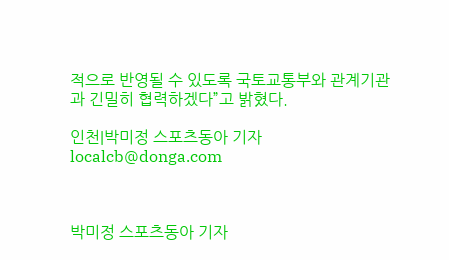적으로 반영될 수 있도록 국토교통부와 관계기관과 긴밀히 협력하겠다”고 밝혔다.

인천|박미정 스포츠동아 기자 localcb@donga.com



박미정 스포츠동아 기자